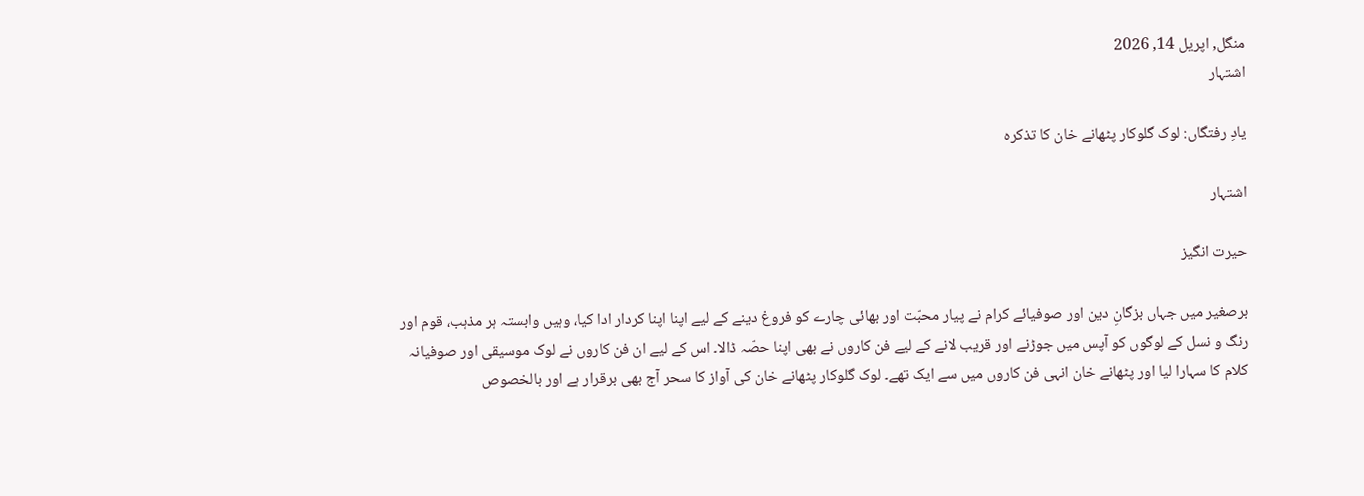منگل, اپریل 14, 2026
اشتہار

یادِ رفتگاں: لوک گلوکار پٹھانے خان کا تذکرہ

اشتہار

حیرت انگیز

برصغیر میں‌ جہاں بزگانِ دین اور صوفیائے کرام نے پیار محبّت اور بھائی چارے کو فروغ دینے کے لیے اپنا اپنا کردار ادا کیا، وہیں وابستہ ہر مذہب، قوم اور رنگ و نسل کے لوگوں‌ کو آپس میں‌ جوڑنے اور قریب لانے کے لیے فن کاروں‌ نے بھی اپنا حصّہ ڈالا۔ اس کے لیے ان فن کاروں نے لوک موسیقی اور صوفیانہ کلام کا سہارا لیا اور پٹھانے خان انہی فن کاروں میں‌ سے ایک تھے۔ لوک گلوکار پٹھانے خان کی آواز کا سحر آج بھی برقرار ہے اور بالخصوص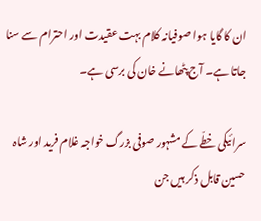ان کا گایا ہوا صوفیانہ کلام بہت عقیدت اور احترام سے سنا جاتا ہے۔ آج پٹھانے خان کی برسی ہے۔

سرائیکی خطّے کے مشہور صوفی بزرگ خواجہ غلام فرید اور شاہ حسین قابل ذکر ہیں جن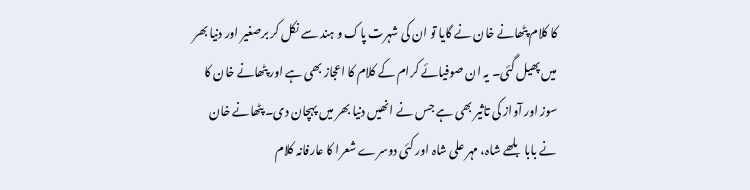کا کلام پٹھانے خان نے گایا تو ان کی شہرت پاک و ہند سے نکل کر برصغیر اور دنیا بھر میں پھیل گئی۔ یہ ان صوفیائے کرام کے کلام کا اعجاز بھی ہے اور پٹھانے خان کا سوز اور آواز کی تاثیر بھی ہے جس نے انھیں دنیا بھر میں پہچان دی۔ پٹھانے خان نے بابا بلھے شاہ، مہر علی شاہ اور کئی دوسرے شعرا کا عارفانہ کلام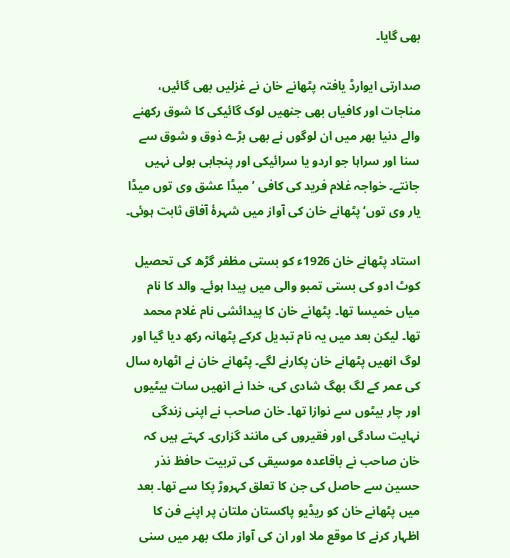بھی گایا۔

صدارتی ایوارڈ یافتہ پٹھانے خان نے غزلیں‌ بھی گائیں، مناجات اور کافیاں بھی جنھیں لوک گائیکی کا شوق رکھنے والے دنیا بھر میں‌ ان لوگوں نے بھی بڑے ذوق و شوق سے سنا اور سراہا جو اردو یا سرائیکی اور پنجابی بولی نہیں‌ جانتے۔ خواجہ غلام فرید کی کافی ’میڈا عشق وی توں میڈا یار وی توں‘ پٹھانے خان کی آواز میں‌ شہرۂ آفاق ثابت ہوئی۔

استاد پٹھانے خان 1926ء کو بستی مظفر گڑھ کی تحصیل کوٹ ادو کی بستی تمبو والی میں پیدا ہوئے۔ والد کا نام میاں خمیسا تھا۔ پٹھانے خان کا پیدائشی نام غلام محمد تھا۔ لیکن بعد میں یہ نام تبدیل کرکے پٹھانہ رکھ دیا گیا اور لوگ انھیں پٹھانے خان پکارنے لگے۔ پٹھانے خان نے اٹھارہ سال کی عمر کے لگ بھگ شادی کی، خدا نے انھیں سات بیٹیوں اور چار بیٹوں سے نوازا تھا۔ خان صاحب نے اپنی زندگی نہایت سادگی اور فقیروں کی مانند گزاری۔ کہتے ہیں کہ خان صاحب نے باقاعدہ موسیقی کی تربیت حافظ نذر حسین سے حاصل کی جن کا تعلق کہروڑ پکا سے تھا۔ بعد میں‌ پٹھانے خان کو ریڈیو پاکستان ملتان پر اپنے فن کا اظہار کرنے کا موقع ملا اور ان کی آواز ملک بھر میں‌ سنی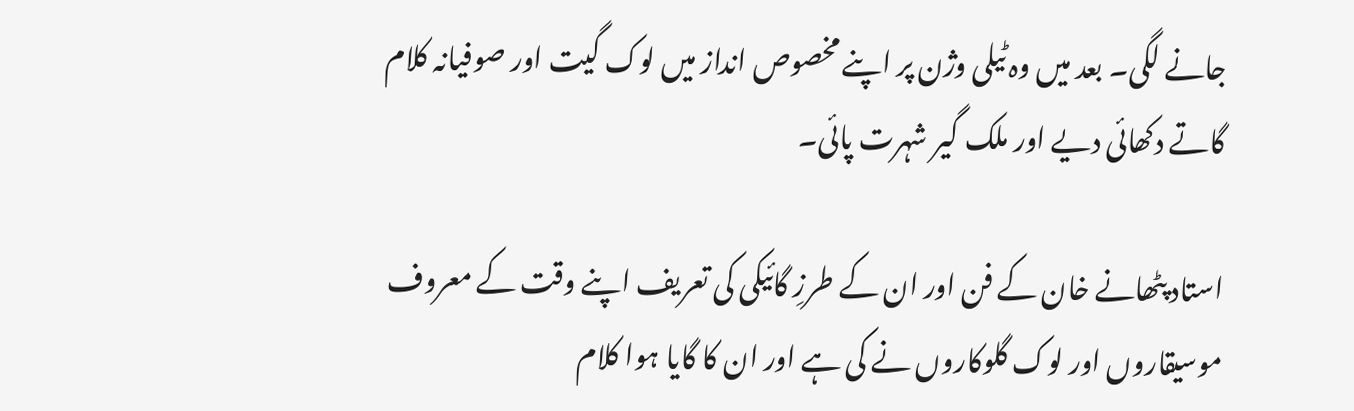جانے لگی۔ بعد میں وہ ٹیلی وژن پر اپنے مخصوص انداز میں لوک گیت اور صوفیانہ کلام گاتے دکھائی دیے اور ملک گیر شہرت پائی۔

استاد پٹھانے خان کے فن اور ان کے طرزِ‌ گائیکی کی تعریف اپنے وقت کے معروف موسیقاروں اور لوک گلوکاروں نے کی ہے اور ان کا گایا ہوا کلام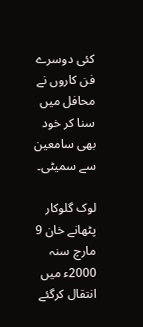کئی دوسرے فن کاروں نے محافل میں سنا کر خود بھی سامعین سے سمیٹی۔

لوک گلوکار پٹھانے خان 9 مارچ سنہ 2000ء میں انتقال کرگئے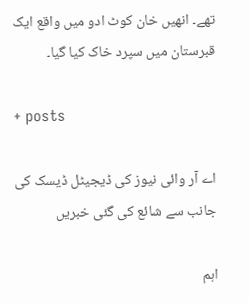تھے۔ انھیں خان کوٹ ادو میں واقع ایک قبرستان میں سپرد خاک کیا گیا۔

+ posts

اے آر وائی نیوز کی ڈیجیٹل ڈیسک کی جانب سے شائع کی گئی خبریں

اہم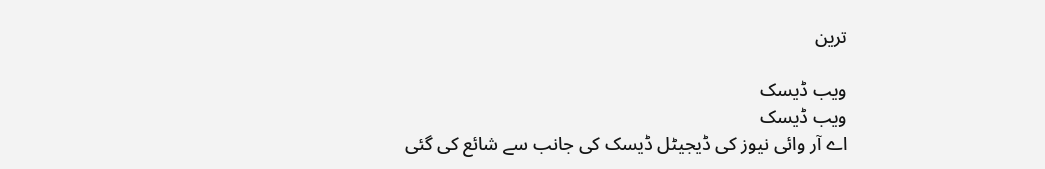ترین

ویب ڈیسک
ویب ڈیسک
اے آر وائی نیوز کی ڈیجیٹل ڈیسک کی جانب سے شائع کی گئی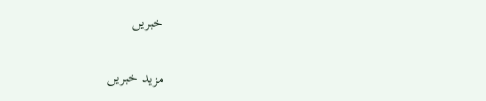خبریں

مزید خبریں